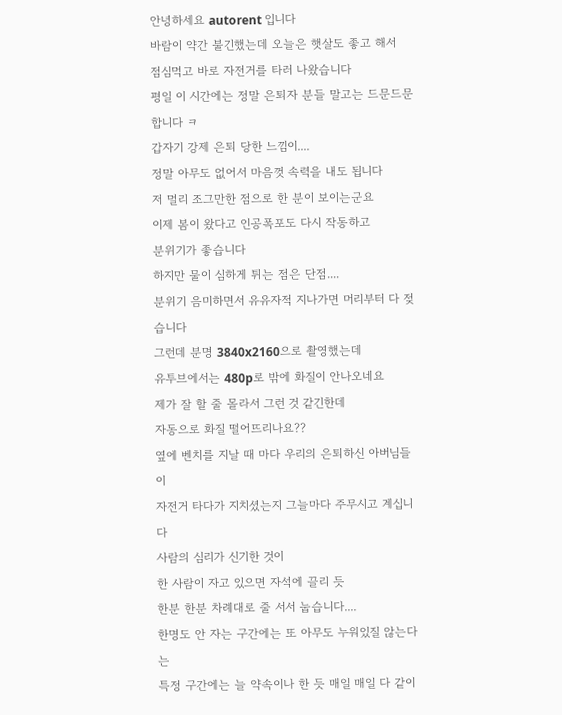안녕하세요 autorent 입니다
바람이 약간 불긴했는데 오늘은 햇살도 좋고 해서
점심먹고 바로 자전거를 타러 나왔습니다
평일 이 시간에는 정말 은퇴자 분들 말고는 드문드문합니다 ㅋ
갑자기 강제 은퇴 당한 느낌이....
정말 아무도 없어서 마음껏 속력을 내도 됩니다
저 멀리 조그만한 점으로 한 분이 보이는군요
이제 봄이 왔다고 인공폭포도 다시 작동하고
분위기가 좋습니다
하지만 물이 심하게 튀는 점은 단점....
분위기 음미하면서 유유자적 지나가면 머리부터 다 젖습니다
그런데 분명 3840x2160으로 촬영했는데
유투브에서는 480p로 밖에 화질이 안나오네요
제가 잘 할 줄 몰라서 그런 것 같긴한데
자동으로 화질 떨어뜨리나요??
옆에 벤치를 지날 때 마다 우리의 은퇴하신 아버님들이
자전거 타다가 지치셨는지 그늘마다 주무시고 계십니다
사람의 심리가 신기한 것이
한 사람이 자고 있으면 자석에 끌리 듯
한분 한분 차례대로 줄 서서 눕습니다....
한명도 안 자는 구간에는 또 아무도 누워있질 않는다는
특정 구간에는 늘 약속이나 한 듯 매일 매일 다 같이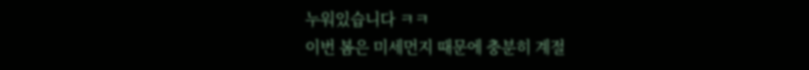누워있습니다 ㅋㅋ
이번 봄은 미세먼지 때문에 충분히 계절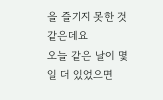을 즐기지 못한 것 같은데요
오늘 같은 날이 몇일 더 있었으면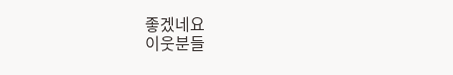좋겠네요
이웃분들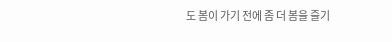도 봄이 가기 전에 좀 더 봄을 즐기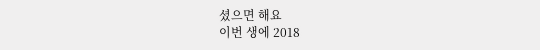셨으면 해요
이번 생에 2018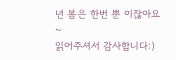년 봄은 한번 뿐 이잖아요~
읽어주셔서 감사합니다:)